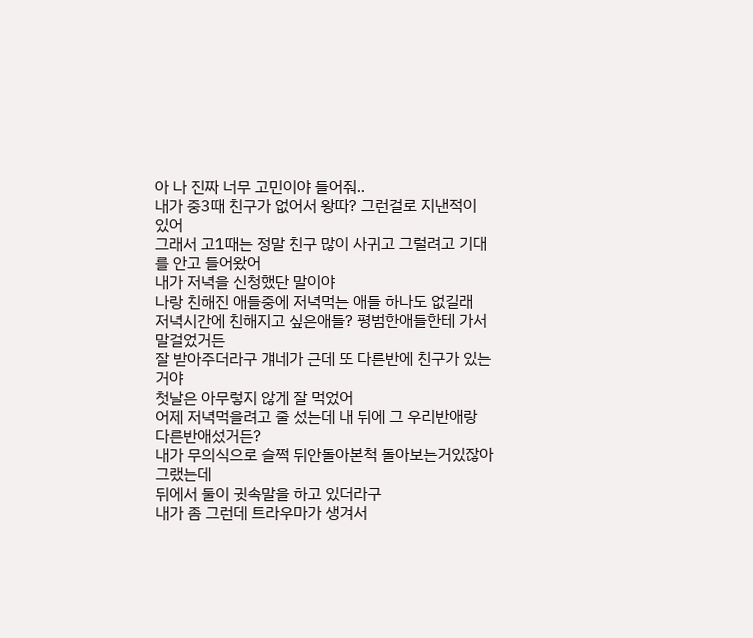아 나 진짜 너무 고민이야 들어줘..
내가 중3때 친구가 없어서 왕따? 그런걸로 지낸적이 있어
그래서 고1때는 정말 친구 많이 사귀고 그럴려고 기대를 안고 들어왔어
내가 저녁을 신청했단 말이야
나랑 친해진 애들중에 저녁먹는 애들 하나도 없길래
저녁시간에 친해지고 싶은애들? 평범한애들한테 가서 말걸었거든
잘 받아주더라구 걔네가 근데 또 다른반에 친구가 있는거야
첫날은 아무렇지 않게 잘 먹었어
어제 저녁먹을려고 줄 섰는데 내 뒤에 그 우리반애랑 다른반애섰거든?
내가 무의식으로 슬쩍 뒤안돌아본척 돌아보는거있잖아 그랬는데
뒤에서 둘이 귓속말을 하고 있더라구
내가 좀 그런데 트라우마가 생겨서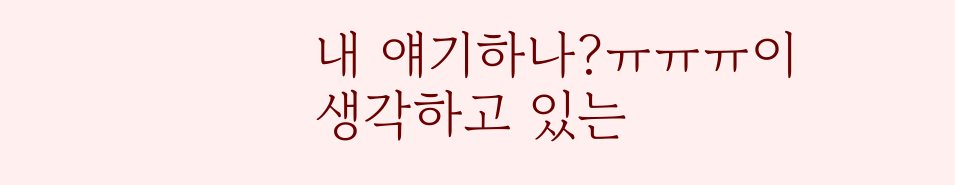내 얘기하나?ㅠㅠㅠ이생각하고 있는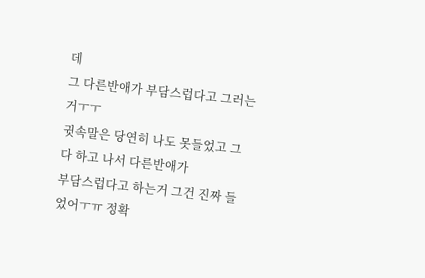데
그 다른반애가 부담스럽다고 그러는거ㅜㅜ
귓속말은 당연히 나도 못들었고 그 다 하고 나서 다른반애가
부담스럽다고 하는거 그건 진짜 들었어ㅜㅠ 정확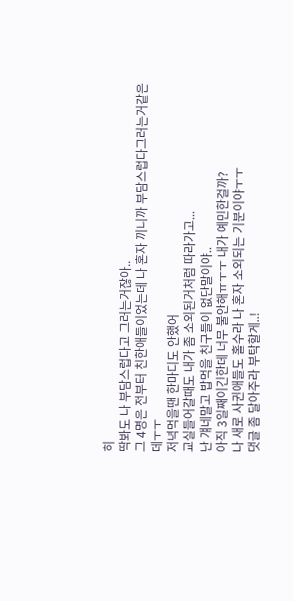히
딱봐도 나 부담스럽다고 그러는거잖아..
그 4명은 전부터 친한애들이었는데 나 혼자 끼니까 부담스럽다그러는거같은데ㅜㅜ
저녁먹을땐 한마디도 안했어
교실들어갈때도 내가 좀 소외된거처럼 따라가고...
난 걔네말고 밥먹을 친구들이 없단말이야..
아직 3일째이긴한데 너무 불안해ㅠㅜㅜ 내가 예민한걸까?
나 새로 사귄애들도 홀수라 나 혼자 소외되는 기분이야ㅜㅜ
댓글 좀 달아주라 부탁할게..!